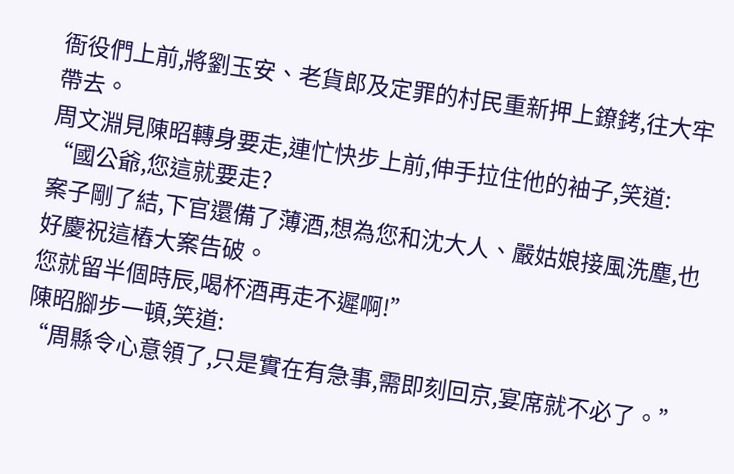衙役們上前,將劉玉安、老貨郎及定罪的村民重新押上鐐銬,往大牢帶去。
周文淵見陳昭轉身要走,連忙快步上前,伸手拉住他的袖子,笑道:
“國公爺,您這就要走?
案子剛了結,下官還備了薄酒,想為您和沈大人、嚴姑娘接風洗塵,也好慶祝這樁大案告破。
您就留半個時辰,喝杯酒再走不遲啊!”
陳昭腳步一頓,笑道:
“周縣令心意領了,只是實在有急事,需即刻回京,宴席就不必了。”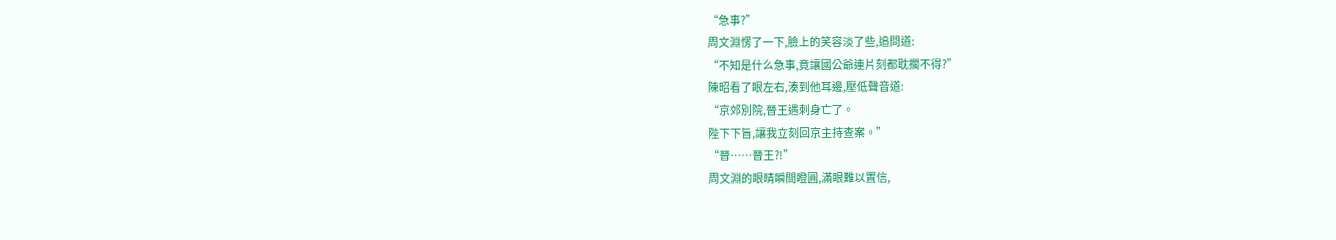“急事?”
周文淵愣了一下,臉上的笑容淡了些,追問道:
“不知是什么急事,竟讓國公爺連片刻都耽擱不得?”
陳昭看了眼左右,湊到他耳邊,壓低聲音道:
“京郊別院,晉王遇刺身亡了。
陛下下旨,讓我立刻回京主持查案。”
“晉……晉王?!”
周文淵的眼睛瞬間瞪圓,滿眼難以置信,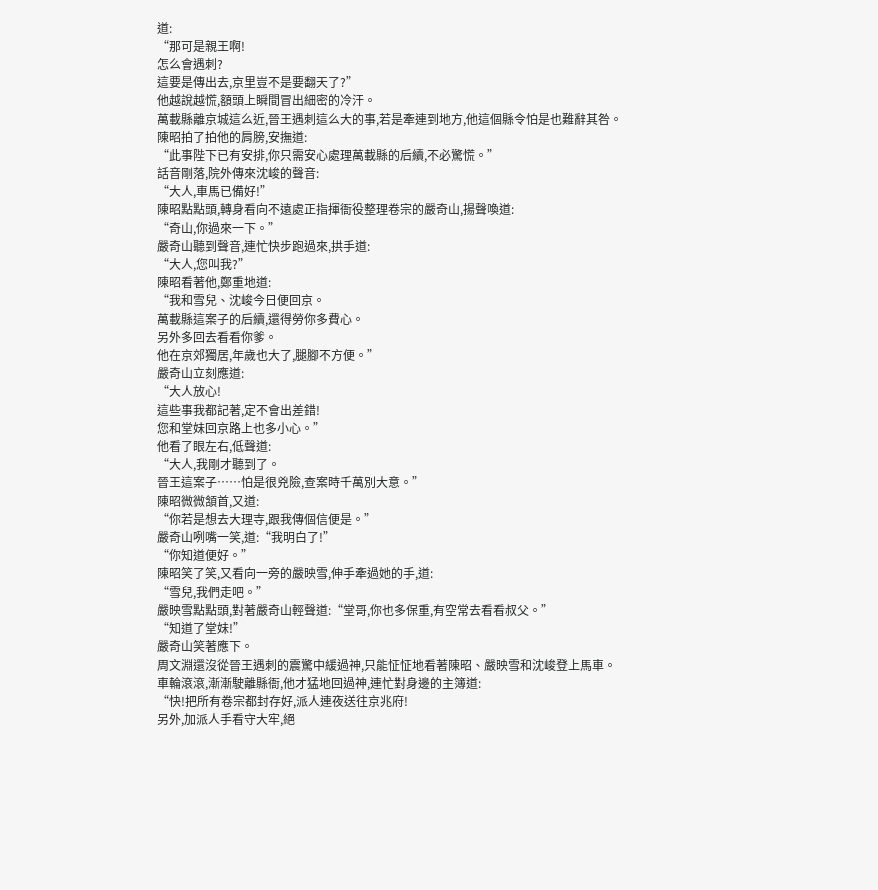道:
“那可是親王啊!
怎么會遇刺?
這要是傳出去,京里豈不是要翻天了?”
他越說越慌,額頭上瞬間冒出細密的冷汗。
萬載縣離京城這么近,晉王遇刺這么大的事,若是牽連到地方,他這個縣令怕是也難辭其咎。
陳昭拍了拍他的肩膀,安撫道:
“此事陛下已有安排,你只需安心處理萬載縣的后續,不必驚慌。”
話音剛落,院外傳來沈峻的聲音:
“大人,車馬已備好!”
陳昭點點頭,轉身看向不遠處正指揮衙役整理卷宗的嚴奇山,揚聲喚道:
“奇山,你過來一下。”
嚴奇山聽到聲音,連忙快步跑過來,拱手道:
“大人,您叫我?”
陳昭看著他,鄭重地道:
“我和雪兒、沈峻今日便回京。
萬載縣這案子的后續,還得勞你多費心。
另外多回去看看你爹。
他在京郊獨居,年歲也大了,腿腳不方便。”
嚴奇山立刻應道:
“大人放心!
這些事我都記著,定不會出差錯!
您和堂妹回京路上也多小心。”
他看了眼左右,低聲道:
“大人,我剛才聽到了。
晉王這案子……怕是很兇險,查案時千萬別大意。”
陳昭微微頷首,又道:
“你若是想去大理寺,跟我傳個信便是。”
嚴奇山咧嘴一笑,道:“我明白了!”
“你知道便好。”
陳昭笑了笑,又看向一旁的嚴映雪,伸手牽過她的手,道:
“雪兒,我們走吧。”
嚴映雪點點頭,對著嚴奇山輕聲道:“堂哥,你也多保重,有空常去看看叔父。”
“知道了堂妹!”
嚴奇山笑著應下。
周文淵還沒從晉王遇刺的震驚中緩過神,只能怔怔地看著陳昭、嚴映雪和沈峻登上馬車。
車輪滾滾,漸漸駛離縣衙,他才猛地回過神,連忙對身邊的主簿道:
“快!把所有卷宗都封存好,派人連夜送往京兆府!
另外,加派人手看守大牢,絕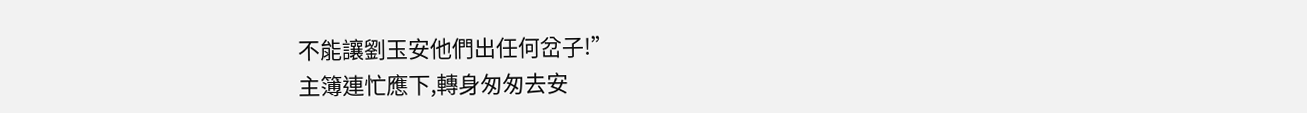不能讓劉玉安他們出任何岔子!”
主簿連忙應下,轉身匆匆去安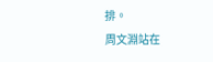排。
周文淵站在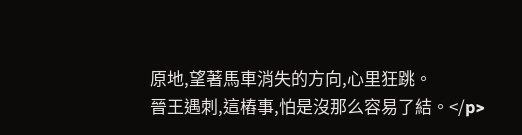原地,望著馬車消失的方向,心里狂跳。
晉王遇刺,這樁事,怕是沒那么容易了結。</p>